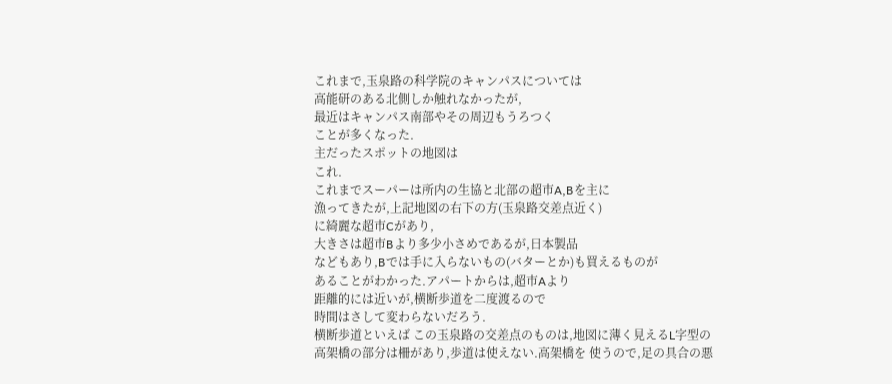これまで,玉泉路の科学院のキャンパスについては
高能研のある北側しか触れなかったが,
最近はキャンパス南部やその周辺もうろつく
ことが多くなった.
主だったスポットの地図は
これ.
これまでスーパーは所内の生協と北部の超市A,Bを主に
漁ってきたが,上記地図の右下の方(玉泉路交差点近く)
に綺麗な超市Cがあり,
大きさは超市Bより多少小さめであるが,日本製品
などもあり,Bでは手に入らないもの(バターとか)も買えるものが
あることがわかった.アパートからは,超市Aより
距離的には近いが,横断歩道を二度渡るので
時間はさして変わらないだろう.
横断歩道といえば この玉泉路の交差点のものは,地図に薄く見えるL字型の 高架橋の部分は柵があり,歩道は使えない.高架橋を 使うので,足の具合の悪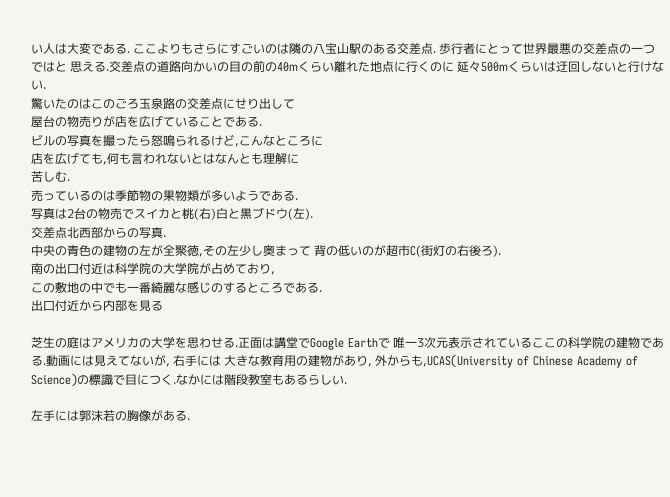い人は大変である. ここよりもさらにすごいのは隣の八宝山駅のある交差点. 歩行者にとって世界最悪の交差点の一つではと 思える.交差点の道路向かいの目の前の40mくらい離れた地点に行くのに 延々500mくらいは迂回しないと行けない.
驚いたのはこのごろ玉泉路の交差点にせり出して
屋台の物売りが店を広げていることである.
ビルの写真を撮ったら怒鳴られるけど,こんなところに
店を広げても,何も言われないとはなんとも理解に
苦しむ.
売っているのは季節物の果物類が多いようである.
写真は2台の物売でスイカと桃(右)白と黒ブドウ(左).
交差点北西部からの写真.
中央の青色の建物の左が全聚徳,その左少し奥まって 背の低いのが超市C(街灯の右後ろ).
南の出口付近は科学院の大学院が占めており,
この敷地の中でも一番綺麗な感じのするところである.
出口付近から内部を見る

芝生の庭はアメリカの大学を思わせる.正面は講堂でGoogle Earthで 唯一3次元表示されているここの科学院の建物である.動画には見えてないが, 右手には 大きな教育用の建物があり, 外からも,UCAS(University of Chinese Academy of Science)の標識で目につく.なかには階段教室もあるらしい.

左手には郭沫若の胸像がある.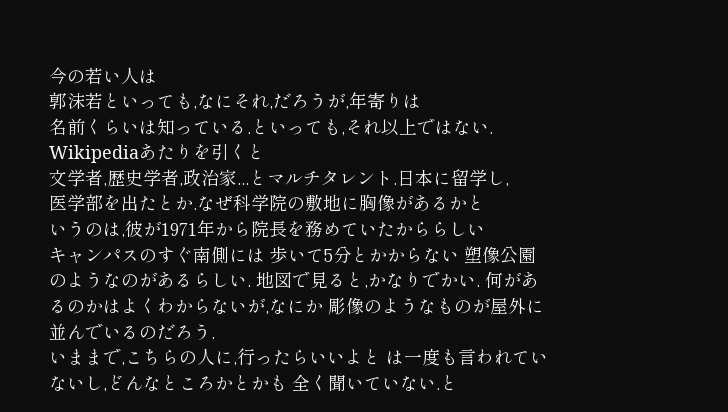今の若い人は
郭沫若といっても,なにそれ,だろうが,年寄りは
名前くらいは知っている.といっても,それ以上ではない.
Wikipediaあたりを引くと
文学者,歴史学者,政治家...とマルチタレント.日本に留学し,
医学部を出たとか.なぜ科学院の敷地に胸像があるかと
いうのは,彼が1971年から院長を務めていたかららしい
キャンパスのすぐ南側には 歩いて5分とかからない 塑像公園のようなのがあるらしい. 地図で見ると,かなりでかい. 何があるのかはよくわからないが,なにか 彫像のようなものが屋外に並んでいるのだろう.
いままで,こちらの人に,行ったらいいよと は一度も言われていないし,どんなところかとかも 全く聞いていない.と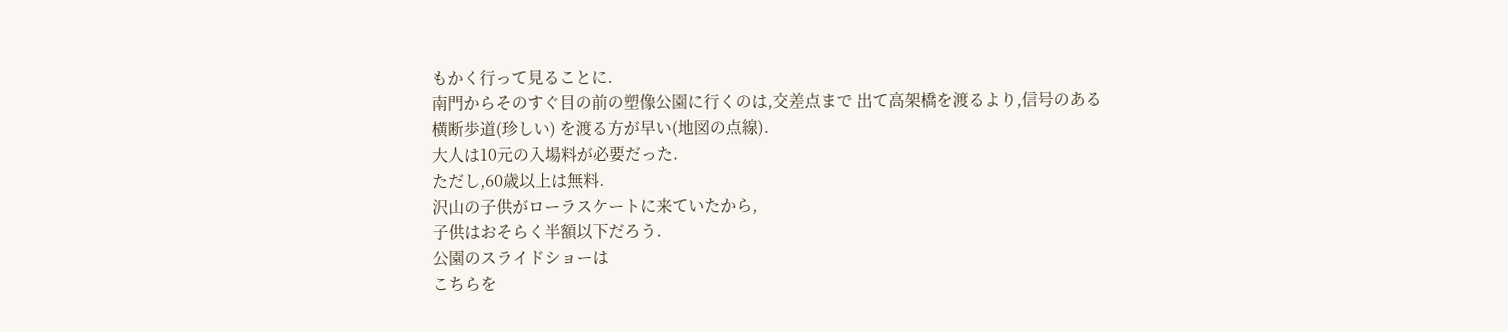もかく行って見ることに.
南門からそのすぐ目の前の塑像公園に行くのは,交差点まで 出て高架橋を渡るより,信号のある 横断歩道(珍しい) を渡る方が早い(地図の点線).
大人は10元の入場料が必要だった.
ただし,60歳以上は無料.
沢山の子供がローラスケートに来ていたから,
子供はおそらく半額以下だろう.
公園のスライドショーは
こちらを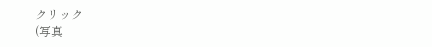クリック
(写真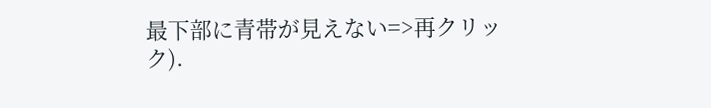最下部に青帯が見えない=>再クリック).